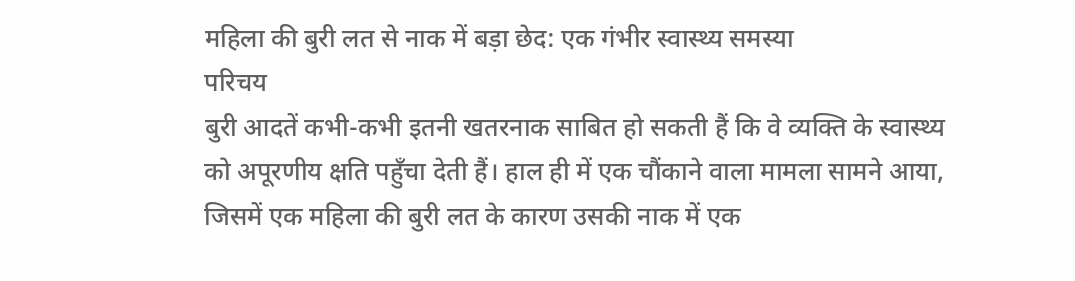महिला की बुरी लत से नाक में बड़ा छेद: एक गंभीर स्वास्थ्य समस्या
परिचय
बुरी आदतें कभी-कभी इतनी खतरनाक साबित हो सकती हैं कि वे व्यक्ति के स्वास्थ्य को अपूरणीय क्षति पहुँचा देती हैं। हाल ही में एक चौंकाने वाला मामला सामने आया, जिसमें एक महिला की बुरी लत के कारण उसकी नाक में एक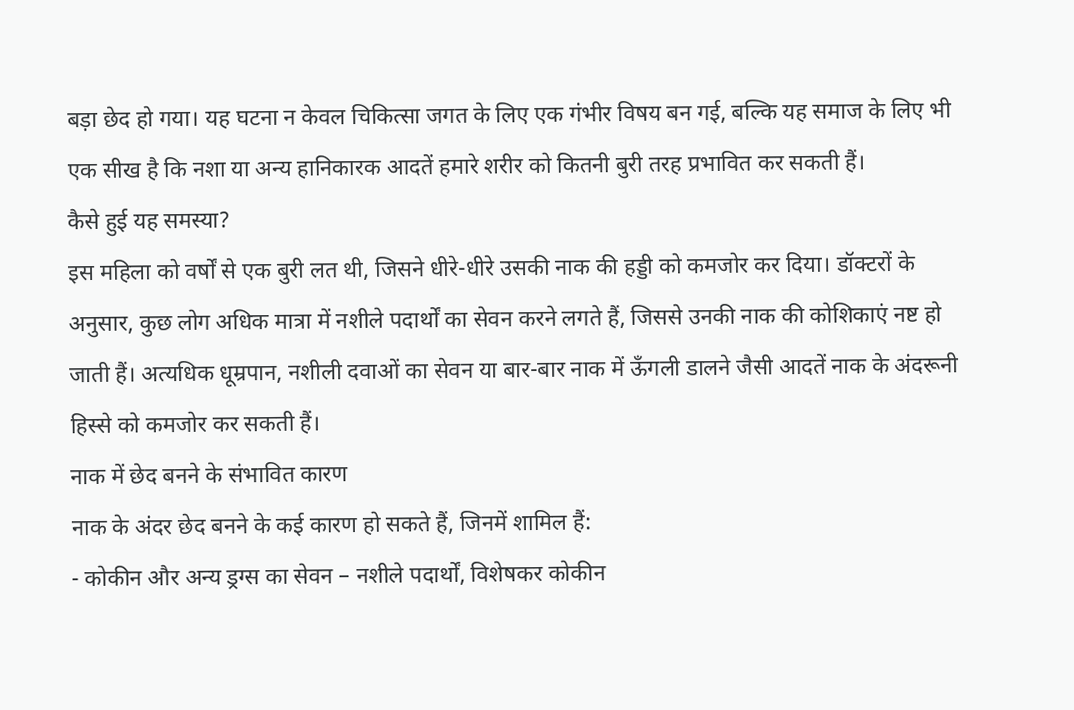बड़ा छेद हो गया। यह घटना न केवल चिकित्सा जगत के लिए एक गंभीर विषय बन गई, बल्कि यह समाज के लिए भी एक सीख है कि नशा या अन्य हानिकारक आदतें हमारे शरीर को कितनी बुरी तरह प्रभावित कर सकती हैं।
कैसे हुई यह समस्या?
इस महिला को वर्षों से एक बुरी लत थी, जिसने धीरे-धीरे उसकी नाक की हड्डी को कमजोर कर दिया। डॉक्टरों के अनुसार, कुछ लोग अधिक मात्रा में नशीले पदार्थों का सेवन करने लगते हैं, जिससे उनकी नाक की कोशिकाएं नष्ट हो जाती हैं। अत्यधिक धूम्रपान, नशीली दवाओं का सेवन या बार-बार नाक में ऊँगली डालने जैसी आदतें नाक के अंदरूनी हिस्से को कमजोर कर सकती हैं।
नाक में छेद बनने के संभावित कारण
नाक के अंदर छेद बनने के कई कारण हो सकते हैं, जिनमें शामिल हैं:
- कोकीन और अन्य ड्रग्स का सेवन – नशीले पदार्थों, विशेषकर कोकीन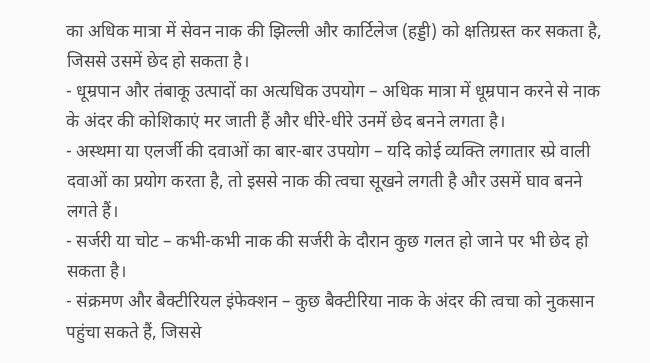का अधिक मात्रा में सेवन नाक की झिल्ली और कार्टिलेज (हड्डी) को क्षतिग्रस्त कर सकता है, जिससे उसमें छेद हो सकता है।
- धूम्रपान और तंबाकू उत्पादों का अत्यधिक उपयोग – अधिक मात्रा में धूम्रपान करने से नाक के अंदर की कोशिकाएं मर जाती हैं और धीरे-धीरे उनमें छेद बनने लगता है।
- अस्थमा या एलर्जी की दवाओं का बार-बार उपयोग – यदि कोई व्यक्ति लगातार स्प्रे वाली दवाओं का प्रयोग करता है, तो इससे नाक की त्वचा सूखने लगती है और उसमें घाव बनने लगते हैं।
- सर्जरी या चोट – कभी-कभी नाक की सर्जरी के दौरान कुछ गलत हो जाने पर भी छेद हो सकता है।
- संक्रमण और बैक्टीरियल इंफेक्शन – कुछ बैक्टीरिया नाक के अंदर की त्वचा को नुकसान पहुंचा सकते हैं, जिससे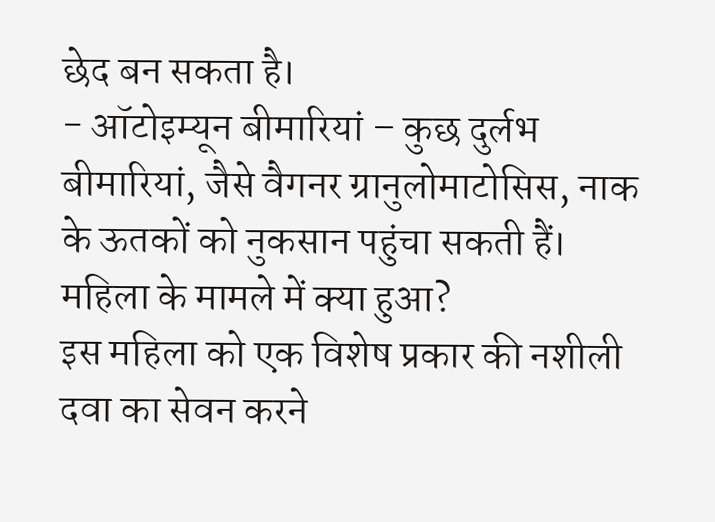छेद बन सकता है।
- ऑटोइम्यून बीमारियां – कुछ दुर्लभ बीमारियां, जैसे वैगनर ग्रानुलोमाटोसिस, नाक के ऊतकों को नुकसान पहुंचा सकती हैं।
महिला के मामले में क्या हुआ?
इस महिला को एक विशेष प्रकार की नशीली दवा का सेवन करने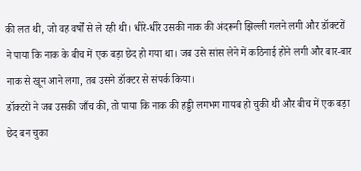की लत थी, जो वह वर्षों से ले रही थी। धीरे-धीरे उसकी नाक की अंदरूनी झिल्ली गलने लगी और डॉक्टरों ने पाया कि नाक के बीच में एक बड़ा छेद हो गया था। जब उसे सांस लेने में कठिनाई होने लगी और बार-बार नाक से खून आने लगा, तब उसने डॉक्टर से संपर्क किया।
डॉक्टरों ने जब उसकी जाँच की, तो पाया कि नाक की हड्डी लगभग गायब हो चुकी थी और बीच में एक बड़ा छेद बन चुका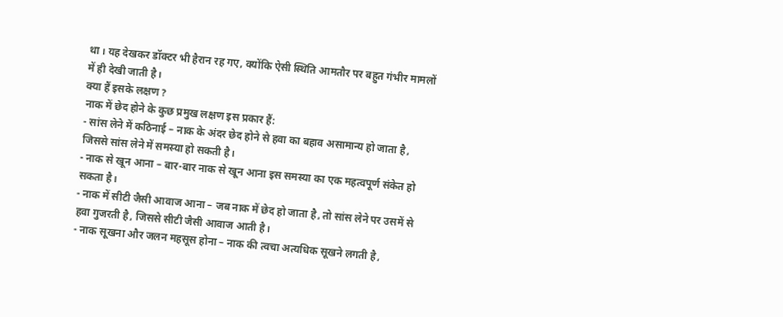था। यह देखकर डॉक्टर भी हैरान रह गए, क्योंकि ऐसी स्थिति आमतौर पर बहुत गंभीर मामलों में ही देखी जाती है।
क्या हैं इसके लक्षण?
नाक में छेद होने के कुछ प्रमुख लक्षण इस प्रकार हैं:
- सांस लेने में कठिनाई – नाक के अंदर छेद होने से हवा का बहाव असामान्य हो जाता है, जिससे सांस लेने में समस्या हो सकती है।
- नाक से खून आना – बार-बार नाक से खून आना इस समस्या का एक महत्वपूर्ण संकेत हो सकता है।
- नाक में सीटी जैसी आवाज आना – जब नाक में छेद हो जाता है, तो सांस लेने पर उसमें से हवा गुजरती है, जिससे सीटी जैसी आवाज आती है।
- नाक सूखना और जलन महसूस होना – नाक की त्वचा अत्यधिक सूखने लगती है,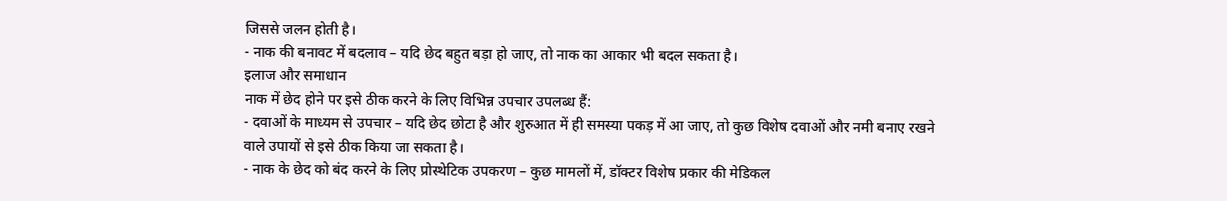जिससे जलन होती है।
- नाक की बनावट में बदलाव – यदि छेद बहुत बड़ा हो जाए, तो नाक का आकार भी बदल सकता है।
इलाज और समाधान
नाक में छेद होने पर इसे ठीक करने के लिए विभिन्न उपचार उपलब्ध हैं:
- दवाओं के माध्यम से उपचार – यदि छेद छोटा है और शुरुआत में ही समस्या पकड़ में आ जाए, तो कुछ विशेष दवाओं और नमी बनाए रखने वाले उपायों से इसे ठीक किया जा सकता है।
- नाक के छेद को बंद करने के लिए प्रोस्थेटिक उपकरण – कुछ मामलों में, डॉक्टर विशेष प्रकार की मेडिकल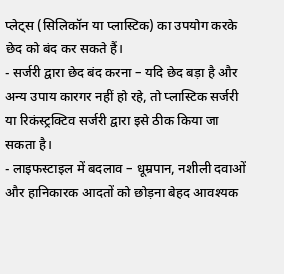प्लेट्स (सिलिकॉन या प्लास्टिक) का उपयोग करके छेद को बंद कर सकते हैं।
- सर्जरी द्वारा छेद बंद करना – यदि छेद बड़ा है और अन्य उपाय कारगर नहीं हो रहे, तो प्लास्टिक सर्जरी या रिकंस्ट्रक्टिव सर्जरी द्वारा इसे ठीक किया जा सकता है।
- लाइफस्टाइल में बदलाव – धूम्रपान, नशीली दवाओं और हानिकारक आदतों को छोड़ना बेहद आवश्यक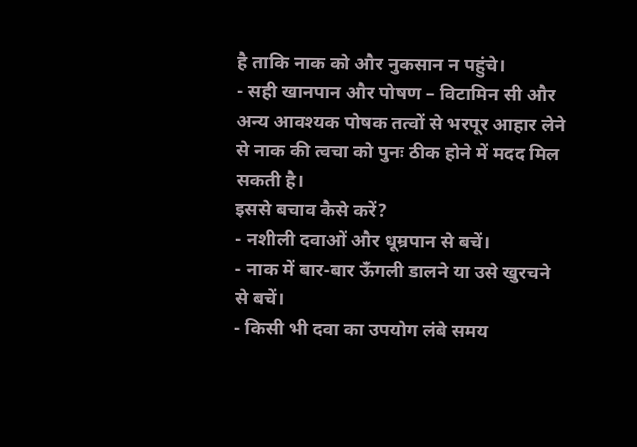है ताकि नाक को और नुकसान न पहुंचे।
- सही खानपान और पोषण – विटामिन सी और अन्य आवश्यक पोषक तत्वों से भरपूर आहार लेने से नाक की त्वचा को पुनः ठीक होने में मदद मिल सकती है।
इससे बचाव कैसे करें?
- नशीली दवाओं और धूम्रपान से बचें।
- नाक में बार-बार ऊँगली डालने या उसे खुरचने से बचें।
- किसी भी दवा का उपयोग लंबे समय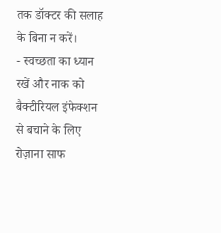तक डॉक्टर की सलाह के बिना न करें।
- स्वच्छता का ध्यान रखें और नाक को बैक्टीरियल इंफेक्शन से बचाने के लिए रोज़ाना साफ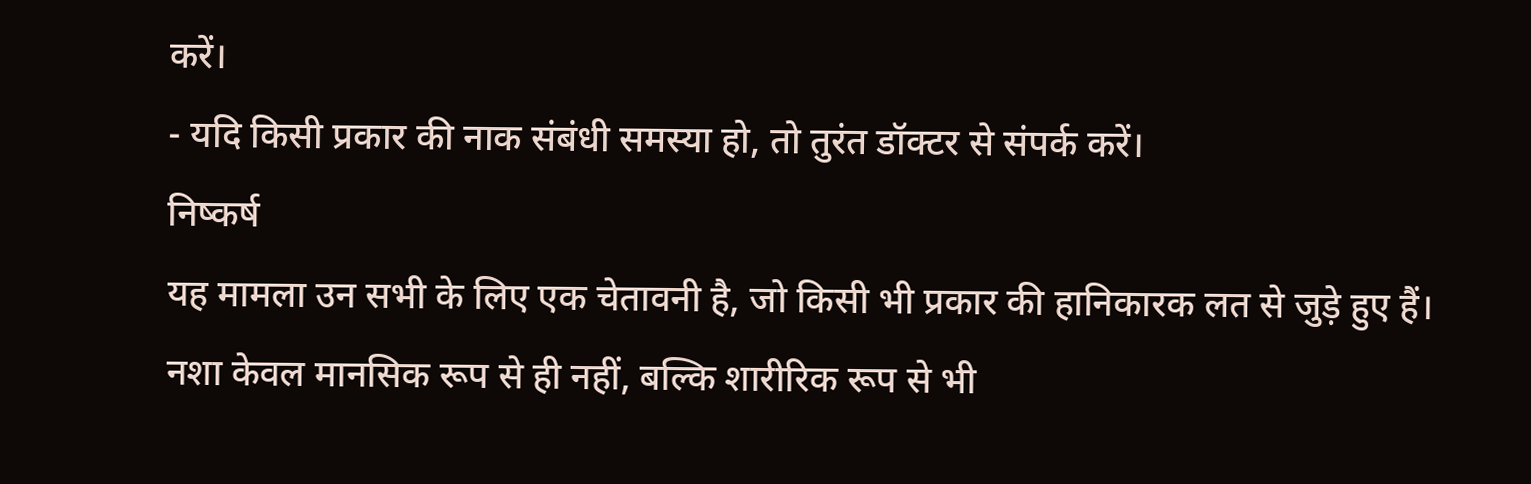करें।
- यदि किसी प्रकार की नाक संबंधी समस्या हो, तो तुरंत डॉक्टर से संपर्क करें।
निष्कर्ष
यह मामला उन सभी के लिए एक चेतावनी है, जो किसी भी प्रकार की हानिकारक लत से जुड़े हुए हैं। नशा केवल मानसिक रूप से ही नहीं, बल्कि शारीरिक रूप से भी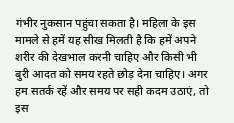गंभीर नुकसान पहुंचा सकता है। महिला के इस मामले से हमें यह सीख मिलती है कि हमें अपने शरीर की देखभाल करनी चाहिए और किसी भी बुरी आदत को समय रहते छोड़ देना चाहिए। अगर हम सतर्क रहें और समय पर सही कदम उठाएं, तो इस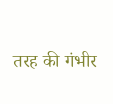तरह की गंभीर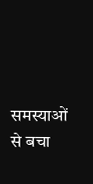समस्याओं से बचा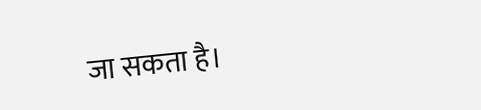जा सकता है।